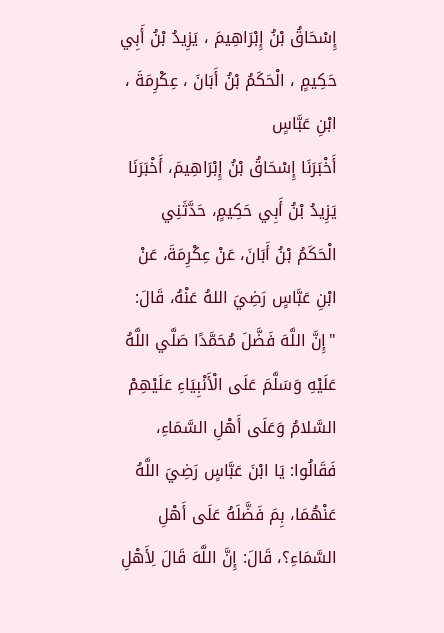إِسْحَاقُ بْنُ إِبْرَاهِيمَ ، يَزِيدُ بْنُ أَبِي حَكِيمٍ ، الْحَكَمُ بْنُ أَبَانَ ، عِكْرِمَةَ ، ابْنِ عَبَّاسٍ
أَخْبَرَنَا إِسْحَاقُ بْنُ إِبْرَاهِيمَ، أَخْبَرَنَا يَزِيدُ بْنُ أَبِي حَكِيمٍ، حَدَّثَنِي الْحَكَمُ بْنُ أَبَانَ، عَنْ عِكْرِمَةَ، عَنْ ابْنِ عَبَّاسٍ رَضِيَ اللهُ عَنْهُ، قَالَ: "إِنَّ اللَّهَ فَضَّلَ مُحَمَّدًا صَلَّي اللَّهُ عَلَيْهِ وَسَلَّمَ عَلَى الْأَنْبِيَاءِ عَلَيْهِمْ السَّلامُ وَعَلَى أَهْلِ السَّمَاءِ، فَقَالُوا: يَا ابْنَ عَبَّاسٍ رَضِيَ اللَّهُ عَنْهُمَا، بِمَ فَضَّلَهُ عَلَى أَهْلِ السَّمَاءِ؟، قَالَ: إِنَّ اللَّهَ قَالَ لِأَهْلِ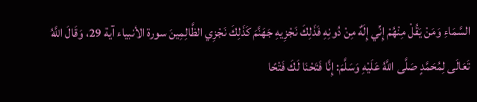السَّمَاءِ وَمَنْ يَقُلْ مِنْهُمْ إِنِّي إِلَهٌ مِنْ دُونِهِ فَذَلِكَ نَجْزِيهِ جَهَنَّمَ كَذَلِكَ نَجْزِي الظَّالِمِينَ سورة الأنبياء آية 29، وَقَالَ اللَّهُ تَعَالَى لِمُحَمَّدٍ صَلَّى اللَّهُ عَلَيْهِ وَسَلَّمَ: إِنَّا فَتَحْنَا لَكَ فَتْحًا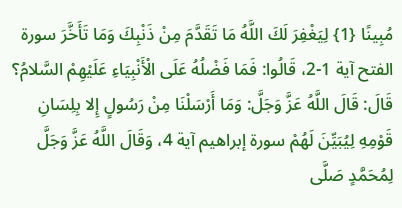مُبِينًا {1} لِيَغْفِرَ لَكَ اللَّهُ مَا تَقَدَّمَ مِنْ ذَنْبِكَ وَمَا تَأَخَّرَ سورة الفتح آية 1-2، قَالُوا: فَمَا فَضْلُهُ عَلَى الْأَنْبِيَاءِ عَلَيْهِمْ السَّلامُ؟ قَالَ: قَالَ اللَّهُ عَزَّ وَجَلَّ: وَمَا أَرْسَلْنَا مِنْ رَسُولٍ إِلا بِلِسَانِ قَوْمِهِ لِيُبَيِّنَ لَهُمْ سورة إبراهيم آية 4، وَقَالَ اللَّهُ عَزَّ وَجَلَّ لِمُحَمَّدٍ صَلَّى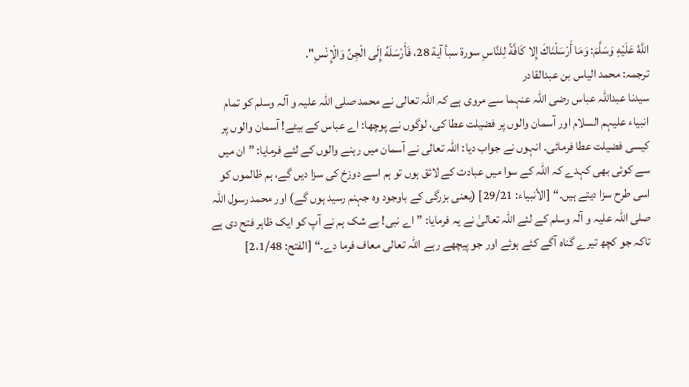اللَّهُ عَلَيْهِ وَسَلَّمَ: وَمَا أَرْسَلْنَاكَ إِلا كَافَّةً لِلنَّاسِ سورة سبأ آية 28، فَأَرْسَلَهُ إِلَى الْجِنِّ وَالْإِنْسِ".
ترجمہ: محمد الیاس بن عبدالقادر
سیدنا عبداللہ عباس رضی اللہ عنہما سے مروی ہے کہ اللہ تعالی نے محمد صلی اللہ علیہ و آلہ وسلم کو تمام انبیاء علیہم السلام اور آسمان والوں پر فضیلت عطا کی، لوگوں نے پوچھا: اے عباس کے بیٹے! آسمان والوں پر کیسی فضیلت عطا فرمائی۔ انہوں نے جواب دیا: اللہ تعالی نے آسمان میں رہنے والوں کے لئے فرمایا: ”ان میں سے کوئی بھی کہدے کہ اللہ کے سوا میں عبادت کے لائق ہوں تو ہم اسے دوزخ کی سزا دیں گے، ہم ظالموں کو اسی طرح سزا دیتے ہیں۔“ [الأنبياء: 29/21] (یعنی بزرگی کے باوجود وہ جہنم رسید ہوں گے) اور محمد رسول اللہ صلی اللہ علیہ و آلہ وسلم کے لئے اللہ تعالیٰ نے یہ فرمایا: ”اے نبی! بے شک ہم نے آپ کو ایک ظاہر فتح دی ہے تاکہ جو کچھ تیرے گناہ آگے کئے ہوئے اور جو پیچھے رہے اللہ تعالی معاف فرما دے۔“ [الفتح: 2،1/48]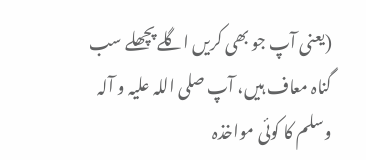(یعنی آپ جو بھی کریں اگلے پچھلے سب گناہ معاف ہیں، آپ صلی اللہ علیہ و آلہ وسلم کا کوئی مواخذہ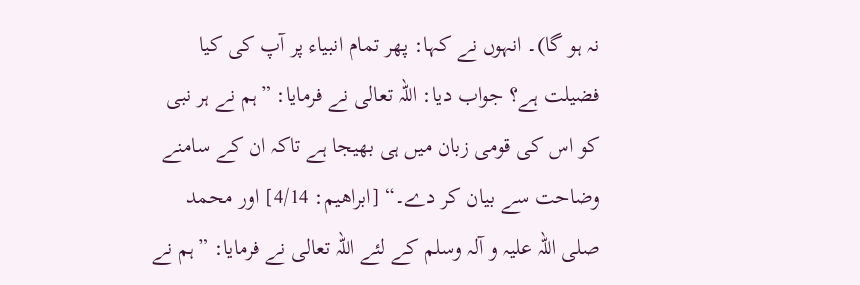نہ ہو گا)۔ انہوں نے کہا: پھر تمام انبیاء پر آپ کی کیا فضیلت ہے؟ جواب دیا: اللہ تعالی نے فرمایا: ”ہم نے ہر نبی کو اس کی قومی زبان میں ہی بھیجا ہے تاکہ ان کے سامنے وضاحت سے بیان کر دے۔“ [ابراهيم: 4/14] اور محمد صلی اللہ علیہ و آلہ وسلم کے لئے اللہ تعالی نے فرمایا: ”ہم نے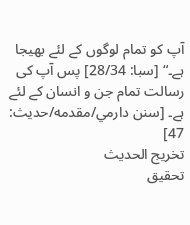آپ کو تمام لوگوں کے لئے بھیجا ہے۔“ [سبا: 28/34] پس آپ کی رسالت تمام جن و انسان کے لئے ہے۔ [سنن دارمي/مقدمه/حدیث: 47]
تخریج الحدیث
تحقيق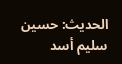الحديث: حسين سليم أسد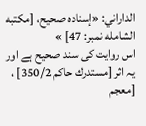الداراني: «إسناده صحيح، [مكتبه الشامله نمبر: 47] »
اس روایت کی سند صحیح ہے اور یہ اثر [مستدرك حاكم 350/2] ، [معجم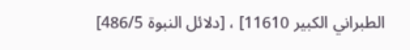الطبراني الكبير 11610] ، [دلائل النبوة 486/5]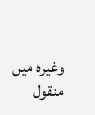وغیرہ میں منقول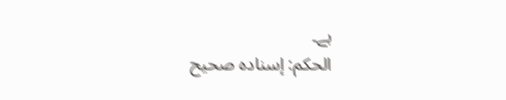ہے۔
الحكم: إسناده صحيح